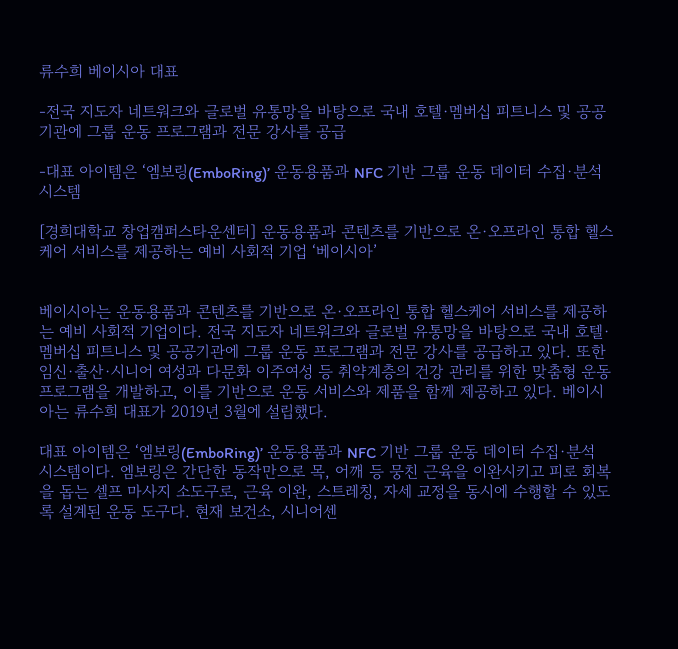류수희 베이시아 대표

-전국 지도자 네트워크와 글로벌 유통망을 바탕으로 국내 호텔·멤버십 피트니스 및 공공기관에 그룹 운동 프로그램과 전문 강사를 공급

-대표 아이템은 ‘엠보링(EmboRing)’ 운동용품과 NFC 기반 그룹 운동 데이터 수집·분석 시스템

[경희대학교 창업캠퍼스타운센터] 운동용품과 콘텐츠를 기반으로 온·오프라인 통합 헬스케어 서비스를 제공하는 예비 사회적 기업 ‘베이시아’


베이시아는 운동용품과 콘텐츠를 기반으로 온·오프라인 통합 헬스케어 서비스를 제공하는 예비 사회적 기업이다. 전국 지도자 네트워크와 글로벌 유통망을 바탕으로 국내 호텔·멤버십 피트니스 및 공공기관에 그룹 운동 프로그램과 전문 강사를 공급하고 있다. 또한 임신·출산·시니어 여성과 다문화 이주여성 등 취약계층의 건강 관리를 위한 맞춤형 운동 프로그램을 개발하고, 이를 기반으로 운동 서비스와 제품을 함께 제공하고 있다. 베이시아는 류수희 대표가 2019년 3월에 설립했다.

대표 아이템은 ‘엠보링(EmboRing)’ 운동용품과 NFC 기반 그룹 운동 데이터 수집·분석 시스템이다. 엠보링은 간단한 동작만으로 목, 어깨 등 뭉친 근육을 이완시키고 피로 회복을 돕는 셀프 마사지 소도구로, 근육 이완, 스트레칭, 자세 교정을 동시에 수행할 수 있도록 설계된 운동 도구다. 현재 보건소, 시니어센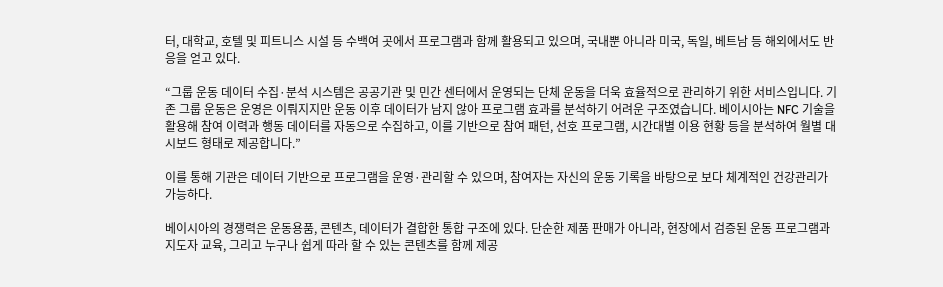터, 대학교, 호텔 및 피트니스 시설 등 수백여 곳에서 프로그램과 함께 활용되고 있으며, 국내뿐 아니라 미국, 독일, 베트남 등 해외에서도 반응을 얻고 있다.

“그룹 운동 데이터 수집·분석 시스템은 공공기관 및 민간 센터에서 운영되는 단체 운동을 더욱 효율적으로 관리하기 위한 서비스입니다. 기존 그룹 운동은 운영은 이뤄지지만 운동 이후 데이터가 남지 않아 프로그램 효과를 분석하기 어려운 구조였습니다. 베이시아는 NFC 기술을 활용해 참여 이력과 행동 데이터를 자동으로 수집하고, 이를 기반으로 참여 패턴, 선호 프로그램, 시간대별 이용 현황 등을 분석하여 월별 대시보드 형태로 제공합니다.”

이를 통해 기관은 데이터 기반으로 프로그램을 운영·관리할 수 있으며, 참여자는 자신의 운동 기록을 바탕으로 보다 체계적인 건강관리가 가능하다.

베이시아의 경쟁력은 운동용품, 콘텐츠, 데이터가 결합한 통합 구조에 있다. 단순한 제품 판매가 아니라, 현장에서 검증된 운동 프로그램과 지도자 교육, 그리고 누구나 쉽게 따라 할 수 있는 콘텐츠를 함께 제공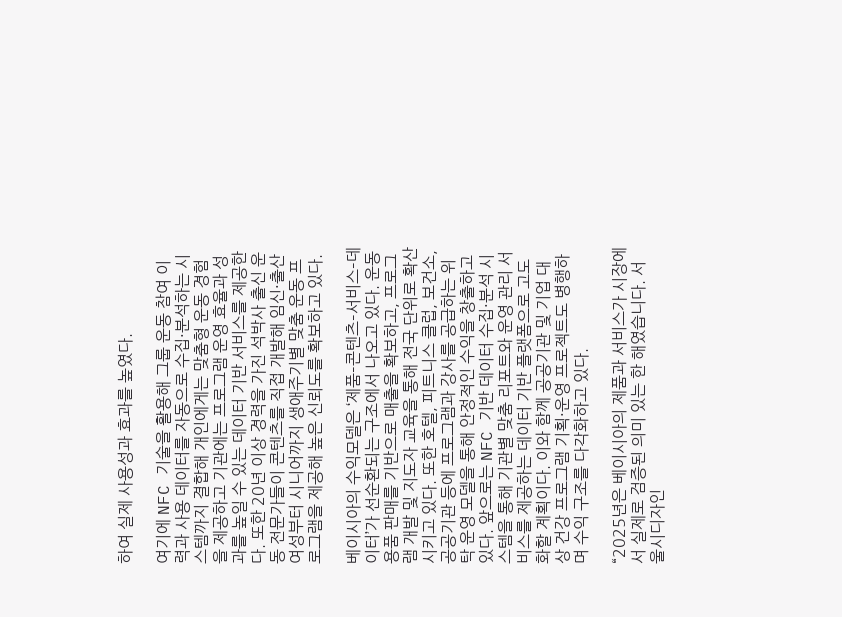하여 실제 사용성과 효과를 높였다.

여기에 NFC 기술을 활용해 그룹 운동 참여 이력과 사용 데이터를 자동으로 수집·분석하는 시스템까지 결합해 개인에게는 맞춤형 운동 경험을 제공하고 기관에는 프로그램 운영 효율과 성과를 높일 수 있는 데이터 기반 서비스를 제공한다. 또한 20년 이상 경력을 가진 석박사 출신 운동 전문가들이 콘텐츠를 직접 개발해 임신·출산 여성부터 시니어까지 생애주기별 맞춤 운동 프로그램을 제공해 높은 신뢰도를 확보하고 있다.

베이시아의 수익모델은 ‘제품–콘텐츠–서비스–데이터’가 선순환되는 구조에서 나오고 있다. 운동용품 판매를 기반으로 매출을 확보하고, 프로그램 개발 및 지도자 교육을 통해 전국 단위로 확산시키고 있다. 또한 호텔, 피트니스 클럽, 보건소, 공공기관 등에 프로그램과 강사를 공급하는 위탁 운영 모델을 통해 안정적인 수익을 창출하고 있다. 앞으로는 NFC 기반 데이터 수집·분석 시스템을 통해 기관별 맞춤 리포트와 운영 관리 서비스를 제공하는 데이터 기반 플랫폼으로 고도화할 계획이다. 이와 함께 공공기관 및 기업 대상 건강 프로그램 기획·운영 프로젝트도 병행하며 수익 구조를 다각화하고 있다.

“2025년은 베이시아의 제품과 서비스가 시장에서 실제로 검증된 의미 있는 한 해였습니다. 서울시디자인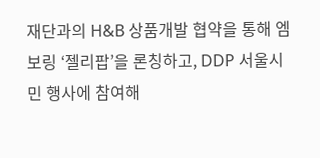재단과의 H&B 상품개발 협약을 통해 엠보링 ‘젤리팝’을 론칭하고, DDP 서울시민 행사에 참여해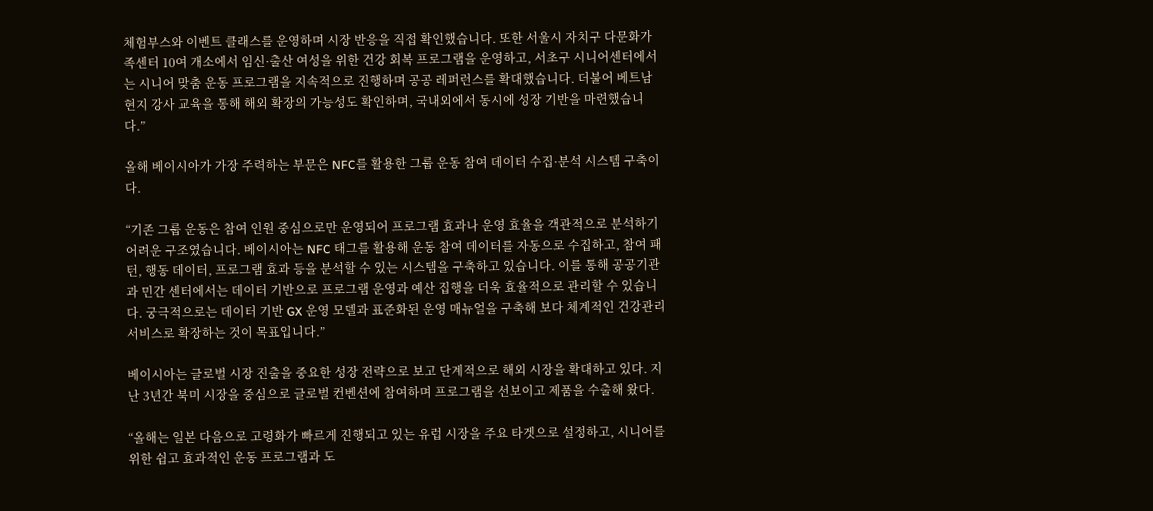체험부스와 이벤트 클래스를 운영하며 시장 반응을 직접 확인했습니다. 또한 서울시 자치구 다문화가족센터 10여 개소에서 임신·출산 여성을 위한 건강 회복 프로그램을 운영하고, 서초구 시니어센터에서는 시니어 맞춤 운동 프로그램을 지속적으로 진행하며 공공 레퍼런스를 확대했습니다. 더불어 베트남 현지 강사 교육을 통해 해외 확장의 가능성도 확인하며, 국내외에서 동시에 성장 기반을 마련했습니다.”

올해 베이시아가 가장 주력하는 부문은 NFC를 활용한 그룹 운동 참여 데이터 수집·분석 시스템 구축이다.

“기존 그룹 운동은 참여 인원 중심으로만 운영되어 프로그램 효과나 운영 효율을 객관적으로 분석하기 어려운 구조였습니다. 베이시아는 NFC 태그를 활용해 운동 참여 데이터를 자동으로 수집하고, 참여 패턴, 행동 데이터, 프로그램 효과 등을 분석할 수 있는 시스템을 구축하고 있습니다. 이를 통해 공공기관과 민간 센터에서는 데이터 기반으로 프로그램 운영과 예산 집행을 더욱 효율적으로 관리할 수 있습니다. 궁극적으로는 데이터 기반 GX 운영 모델과 표준화된 운영 매뉴얼을 구축해 보다 체계적인 건강관리 서비스로 확장하는 것이 목표입니다.”

베이시아는 글로벌 시장 진출을 중요한 성장 전략으로 보고 단계적으로 해외 시장을 확대하고 있다. 지난 3년간 북미 시장을 중심으로 글로벌 컨벤션에 참여하며 프로그램을 선보이고 제품을 수출해 왔다.

“올해는 일본 다음으로 고령화가 빠르게 진행되고 있는 유럽 시장을 주요 타겟으로 설정하고, 시니어를 위한 쉽고 효과적인 운동 프로그램과 도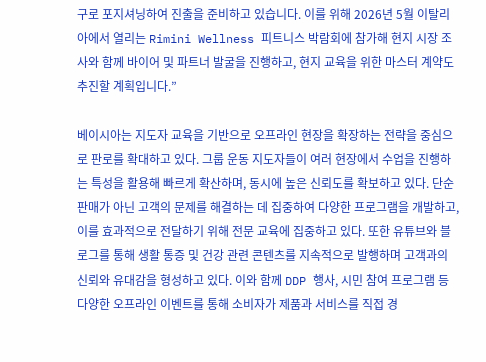구로 포지셔닝하여 진출을 준비하고 있습니다. 이를 위해 2026년 5월 이탈리아에서 열리는 Rimini Wellness 피트니스 박람회에 참가해 현지 시장 조사와 함께 바이어 및 파트너 발굴을 진행하고, 현지 교육을 위한 마스터 계약도 추진할 계획입니다.”

베이시아는 지도자 교육을 기반으로 오프라인 현장을 확장하는 전략을 중심으로 판로를 확대하고 있다. 그룹 운동 지도자들이 여러 현장에서 수업을 진행하는 특성을 활용해 빠르게 확산하며, 동시에 높은 신뢰도를 확보하고 있다. 단순 판매가 아닌 고객의 문제를 해결하는 데 집중하여 다양한 프로그램을 개발하고, 이를 효과적으로 전달하기 위해 전문 교육에 집중하고 있다. 또한 유튜브와 블로그를 통해 생활 통증 및 건강 관련 콘텐츠를 지속적으로 발행하며 고객과의 신뢰와 유대감을 형성하고 있다. 이와 함께 DDP 행사, 시민 참여 프로그램 등 다양한 오프라인 이벤트를 통해 소비자가 제품과 서비스를 직접 경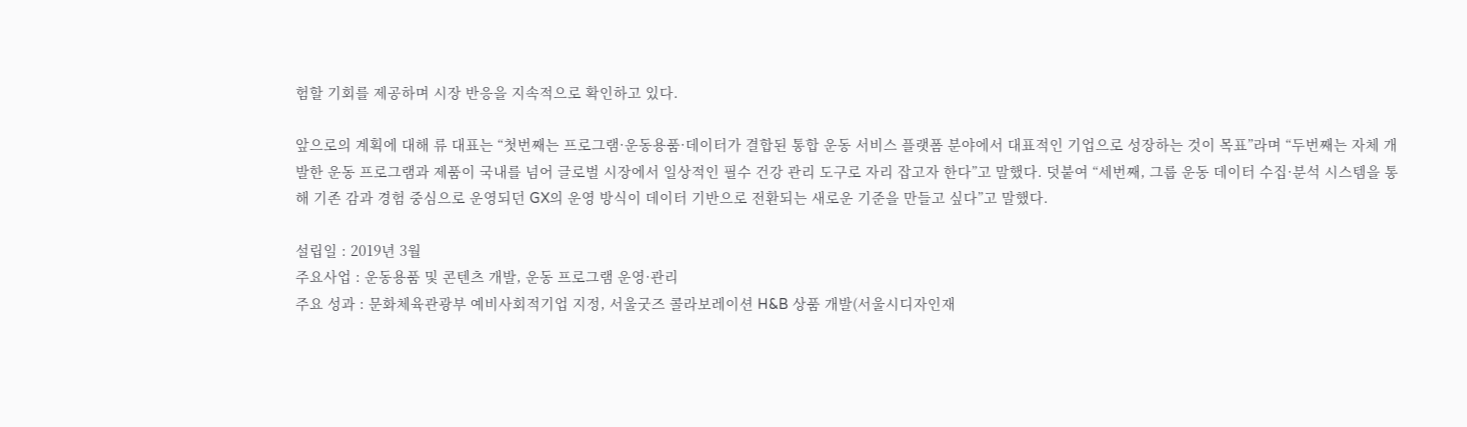험할 기회를 제공하며 시장 반응을 지속적으로 확인하고 있다.

앞으로의 계획에 대해 류 대표는 “첫번째는 프로그램·운동용품·데이터가 결합된 통합 운동 서비스 플랫폼 분야에서 대표적인 기업으로 성장하는 것이 목표”라며 “두번째는 자체 개발한 운동 프로그램과 제품이 국내를 넘어 글로벌 시장에서 일상적인 필수 건강 관리 도구로 자리 잡고자 한다”고 말했다. 덧붙여 “세번째, 그룹 운동 데이터 수집·분석 시스템을 통해 기존 감과 경험 중심으로 운영되던 GX의 운영 방식이 데이터 기반으로 전환되는 새로운 기준을 만들고 싶다”고 말했다.

설립일 : 2019년 3월
주요사업 : 운동용품 및 콘텐츠 개발, 운동 프로그램 운영·관리
주요 성과 : 문화체육관광부 예비사회적기업 지정, 서울굿즈 콜라보레이션 H&B 상품 개발(서울시디자인재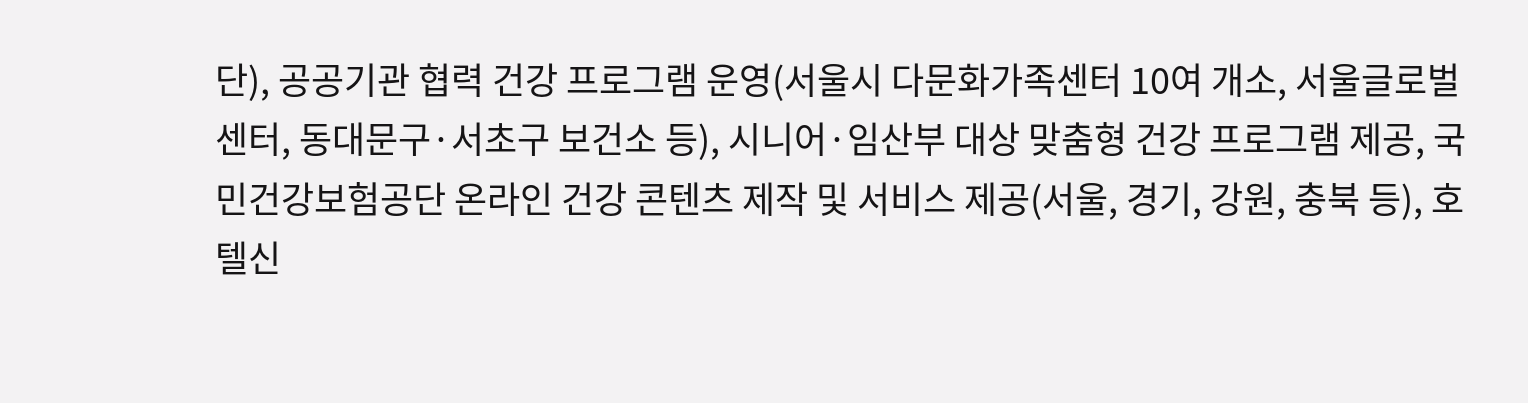단), 공공기관 협력 건강 프로그램 운영(서울시 다문화가족센터 10여 개소, 서울글로벌센터, 동대문구·서초구 보건소 등), 시니어·임산부 대상 맞춤형 건강 프로그램 제공, 국민건강보험공단 온라인 건강 콘텐츠 제작 및 서비스 제공(서울, 경기, 강원, 충북 등), 호텔신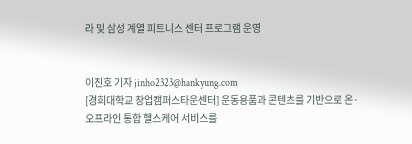라 및 삼성 계열 피트니스 센터 프로그램 운영


이진호 기자 jinho2323@hankyung.com
[경희대학교 창업캠퍼스타운센터] 운동용품과 콘텐츠를 기반으로 온·오프라인 통합 헬스케어 서비스를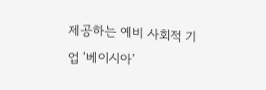제공하는 예비 사회적 기업 ‘베이시아’